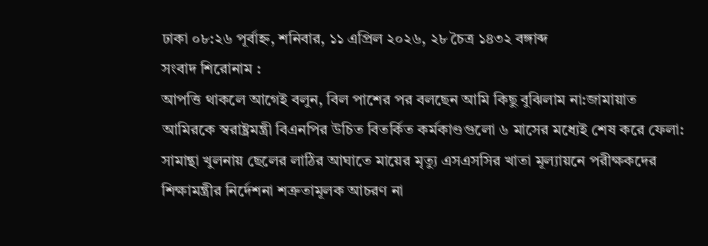ঢাকা ০৮:২৬ পূর্বাহ্ন, শনিবার, ১১ এপ্রিল ২০২৬, ২৮ চৈত্র ১৪৩২ বঙ্গাব্দ
সংবাদ শিরোনাম :
আপত্তি থাকলে আগেই বলুন, বিল পাশের পর বলছেন আমি কিছু বুঝিলাম না:জামায়াত আমিরকে স্বরাষ্ট্রমন্ত্রী বিএনপির উচিত বিতর্কিত কর্মকাণ্ডগুলো ৬ মাসের মধ্যেই শেষ করে ফেলা: সামান্থা খুলনায় ছেলের লাঠির আঘাতে মায়ের মৃত্যু এসএসসির খাতা মূল্যায়নে পরীক্ষকদের শিক্ষামন্ত্রীর নির্দেশনা শত্রুতামূলক আচরণ না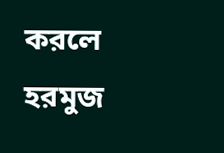করলে হরমুজ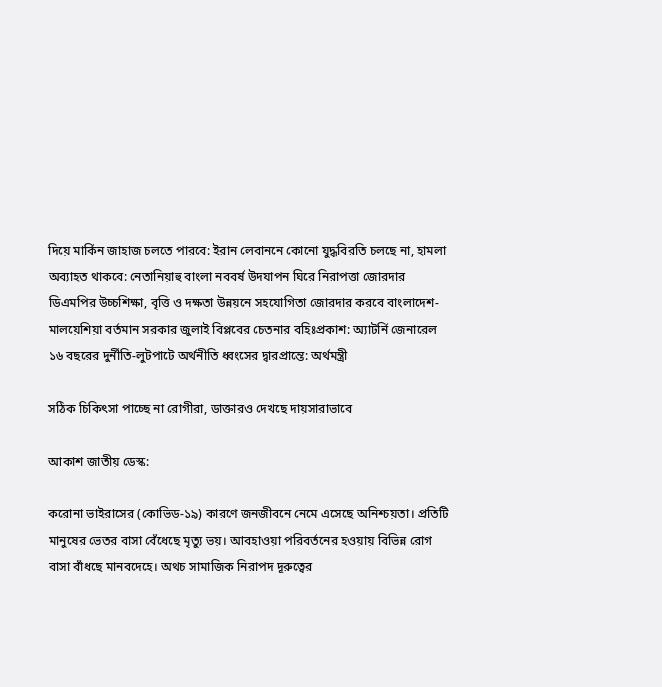দিয়ে মার্কিন জাহাজ চলতে পারবে: ইরান লেবাননে কোনো যুদ্ধবিরতি চলছে না, হামলা অব্যাহত থাকবে: নেতানিয়াহু বাংলা নববর্ষ উদযাপন ঘিরে নিরাপত্তা জোরদার ডিএমপির উচ্চশিক্ষা, বৃত্তি ও দক্ষতা উন্নয়নে সহযোগিতা জোরদার করবে বাংলাদেশ-মালয়েশিয়া বর্তমান সরকার জুলাই বিপ্লবের চেতনার বহিঃপ্রকাশ: অ্যাটর্নি জেনারেল ১৬ বছরের দুর্নীতি-লুটপাটে অর্থনীতি ধ্বংসের দ্বারপ্রান্তে: অর্থমন্ত্রী

সঠিক চিকিৎসা পাচ্ছে না রোগীরা, ডাক্তারও দেখছে দায়সারাভাবে

আকাশ জাতীয় ডেস্ক:

করোনা ভাইরাসের (কোভিড-১৯) কারণে জনজীবনে নেমে এসেছে অনিশ্চয়তা। প্রতিটি মানুষের ভেতর বাসা বেঁধেছে মৃত্যু ভয়। আবহাওয়া পরিবর্তনের হওয়ায় বিভিন্ন রোগ বাসা বাঁধছে মানবদেহে। অথচ সামাজিক নিরাপদ দূরুত্বের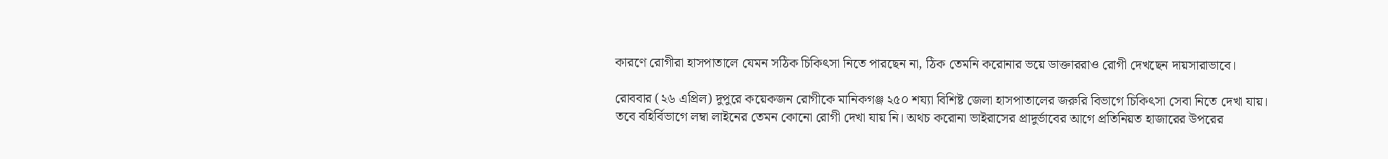কারণে রোগীরা হাসপাতালে যেমন সঠিক চিকিৎসা নিতে পারছেন না, ঠিক তেমনি করোনার ভয়ে ডাক্তাররাও রোগী দেখছেন দায়সারাভাবে।

রোববার (২৬ এপ্রিল) দুপুরে কয়েকজন রোগীকে মানিকগঞ্জ ২৫০ শয্যা বিশিষ্ট জেলা হাসপাতালের জরুরি বিভাগে চিকিৎসা সেবা নিতে দেখা যায়। তবে বহির্বিভাগে লম্বা লাইনের তেমন কোনো রোগী দেখা যায় নি। অথচ করোনা ভাইরাসের প্রাদুর্ভাবের আগে প্রতিনিয়ত হাজারের উপরের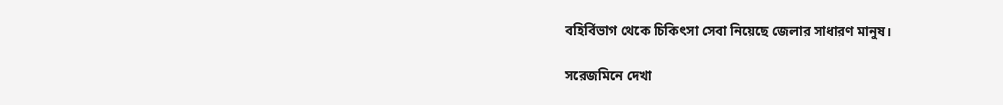বহির্বিভাগ থেকে চিকিৎসা সেবা নিয়েছে জেলার সাধারণ মানুষ।

সরেজমিনে দেখা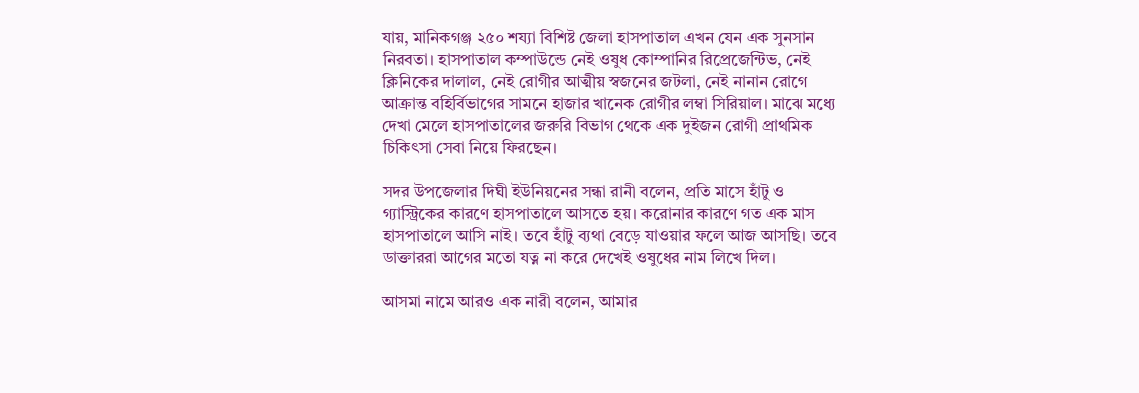যায়, মানিকগঞ্জ ২৫০ শয্যা বিশিষ্ট জেলা হাসপাতাল এখন যেন এক সুনসান নিরবতা। হাসপাতাল কম্পাউন্ডে নেই ওষুধ কোম্পানির রিপ্রেজেন্টিভ, নেই ক্লিনিকের দালাল, নেই রোগীর আত্মীয় স্বজনের জটলা, নেই নানান রোগে আক্রান্ত বহির্বিভাগের সামনে হাজার খানেক রোগীর লম্বা সিরিয়াল। মাঝে মধ্যে দেখা মেলে হাসপাতালের জরুরি বিভাগ থেকে এক দুইজন রোগী প্রাথমিক চিকিৎসা সেবা নিয়ে ফিরছেন।

সদর উপজেলার দিঘী ইউনিয়নের সন্ধা রানী বলেন, প্রতি মাসে হাঁটু ও গ্যাস্ট্রিকের কারণে হাসপাতালে আসতে হয়। করোনার কারণে গত এক মাস হাসপাতালে আসি নাই। তবে হাঁটু ব্যথা বেড়ে যাওয়ার ফলে আজ আসছি। তবে ডাক্তাররা আগের মতো যত্ন না করে দেখেই ওষুধের নাম লিখে দিল।

আসমা নামে আরও এক নারী বলেন, আমার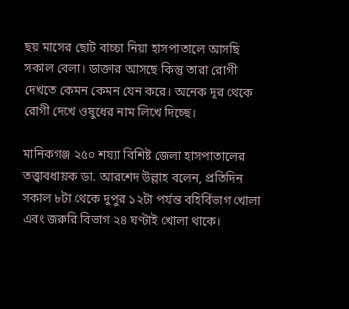ছয় মাসের ছোট বাচ্চা নিয়া হাসপাতালে আসছি সকাল বেলা। ডাক্তার আসছে কিন্তু তারা রোগী দেখতে কেমন কেমন যেন করে। অনেক দূর থেকে রোগী দেখে ওষুধের নাম লিখে দিচ্ছে।

মানিকগঞ্জ ২৫০ শয্যা বিশিষ্ট জেলা হাসপাতালের তত্ত্বাবধায়ক ডা. আরশেদ উল্লাহ বলেন, প্রতিদিন সকাল ৮টা থেকে দুপুর ১২টা পর্যন্ত বহির্বিভাগ খোলা এবং জরুরি বিভাগ ২৪ ঘণ্টাই খোলা থাকে।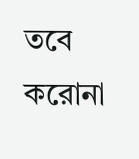তবে করোনা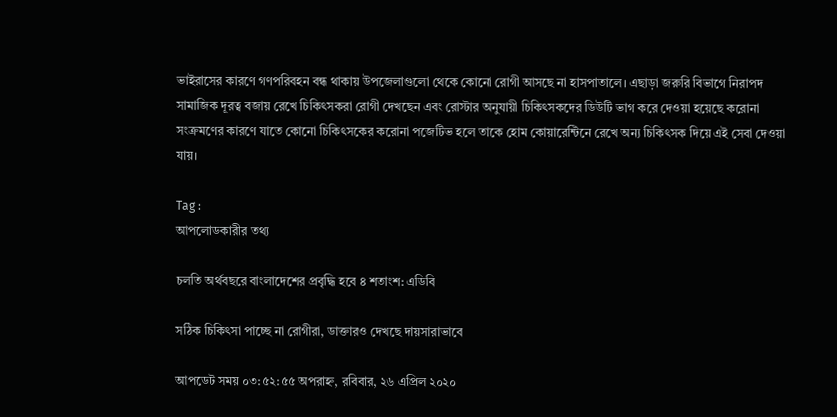ভাইরাসের কারণে গণপরিবহন বন্ধ থাকায় উপজেলাগুলো থেকে কোনো রোগী আসছে না হাসপাতালে। এছাড়া জরুরি বিভাগে নিরাপদ সামাজিক দূরত্ব বজায় রেখে চিকিৎসকরা রোগী দেখছেন এবং রোস্টার অনুযায়ী চিকিৎসকদের ডিউটি ভাগ করে দেওয়া হয়েছে করোনা সংক্রমণের কারণে যাতে কোনো চিকিৎসকের করোনা পজেটিভ হলে তাকে হোম কোয়ারেন্টিনে রেখে অন্য চিকিৎসক দিয়ে এই সেবা দেওয়া যায়।

Tag :
আপলোডকারীর তথ্য

চলতি অর্থবছরে বাংলাদেশের প্রবৃদ্ধি হবে ৪ শতাংশ: এডিবি

সঠিক চিকিৎসা পাচ্ছে না রোগীরা, ডাক্তারও দেখছে দায়সারাভাবে

আপডেট সময় ০৩:৫২:৫৫ অপরাহ্ন, রবিবার, ২৬ এপ্রিল ২০২০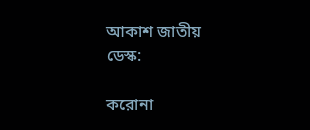আকাশ জাতীয় ডেস্ক:

করোনা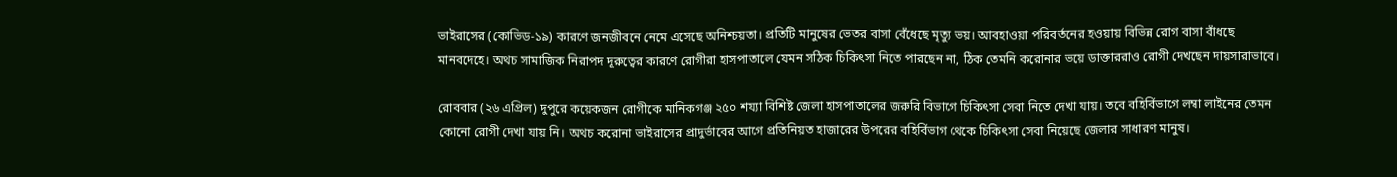ভাইরাসের (কোভিড-১৯) কারণে জনজীবনে নেমে এসেছে অনিশ্চয়তা। প্রতিটি মানুষের ভেতর বাসা বেঁধেছে মৃত্যু ভয়। আবহাওয়া পরিবর্তনের হওয়ায় বিভিন্ন রোগ বাসা বাঁধছে মানবদেহে। অথচ সামাজিক নিরাপদ দূরুত্বের কারণে রোগীরা হাসপাতালে যেমন সঠিক চিকিৎসা নিতে পারছেন না, ঠিক তেমনি করোনার ভয়ে ডাক্তাররাও রোগী দেখছেন দায়সারাভাবে।

রোববার (২৬ এপ্রিল) দুপুরে কয়েকজন রোগীকে মানিকগঞ্জ ২৫০ শয্যা বিশিষ্ট জেলা হাসপাতালের জরুরি বিভাগে চিকিৎসা সেবা নিতে দেখা যায়। তবে বহির্বিভাগে লম্বা লাইনের তেমন কোনো রোগী দেখা যায় নি। অথচ করোনা ভাইরাসের প্রাদুর্ভাবের আগে প্রতিনিয়ত হাজারের উপরের বহির্বিভাগ থেকে চিকিৎসা সেবা নিয়েছে জেলার সাধারণ মানুষ।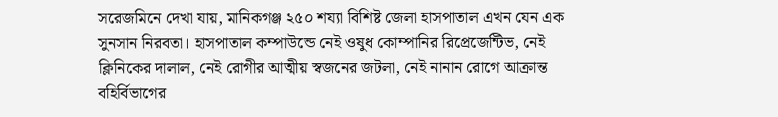সরেজমিনে দেখা যায়, মানিকগঞ্জ ২৫০ শয্যা বিশিষ্ট জেলা হাসপাতাল এখন যেন এক সুনসান নিরবতা। হাসপাতাল কম্পাউন্ডে নেই ওষুধ কোম্পানির রিপ্রেজেন্টিভ, নেই ক্লিনিকের দালাল, নেই রোগীর আত্মীয় স্বজনের জটলা, নেই নানান রোগে আক্রান্ত বহির্বিভাগের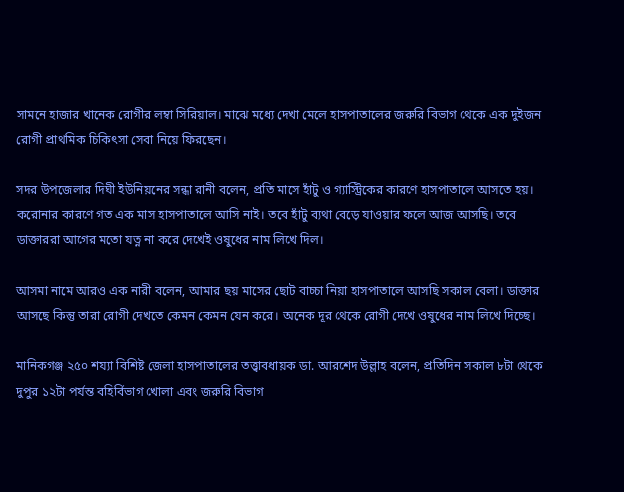সামনে হাজার খানেক রোগীর লম্বা সিরিয়াল। মাঝে মধ্যে দেখা মেলে হাসপাতালের জরুরি বিভাগ থেকে এক দুইজন রোগী প্রাথমিক চিকিৎসা সেবা নিয়ে ফিরছেন।

সদর উপজেলার দিঘী ইউনিয়নের সন্ধা রানী বলেন, প্রতি মাসে হাঁটু ও গ্যাস্ট্রিকের কারণে হাসপাতালে আসতে হয়। করোনার কারণে গত এক মাস হাসপাতালে আসি নাই। তবে হাঁটু ব্যথা বেড়ে যাওয়ার ফলে আজ আসছি। তবে ডাক্তাররা আগের মতো যত্ন না করে দেখেই ওষুধের নাম লিখে দিল।

আসমা নামে আরও এক নারী বলেন, আমার ছয় মাসের ছোট বাচ্চা নিয়া হাসপাতালে আসছি সকাল বেলা। ডাক্তার আসছে কিন্তু তারা রোগী দেখতে কেমন কেমন যেন করে। অনেক দূর থেকে রোগী দেখে ওষুধের নাম লিখে দিচ্ছে।

মানিকগঞ্জ ২৫০ শয্যা বিশিষ্ট জেলা হাসপাতালের তত্ত্বাবধায়ক ডা. আরশেদ উল্লাহ বলেন, প্রতিদিন সকাল ৮টা থেকে দুপুর ১২টা পর্যন্ত বহির্বিভাগ খোলা এবং জরুরি বিভাগ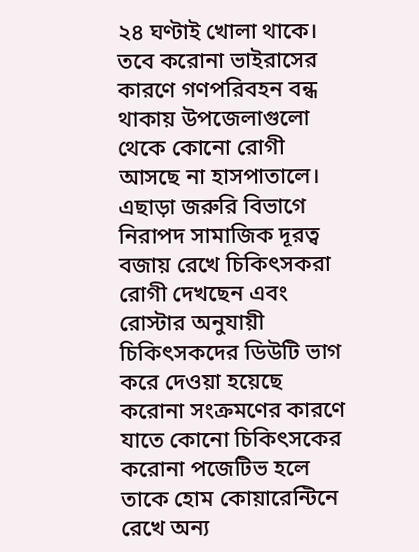২৪ ঘণ্টাই খোলা থাকে। তবে করোনা ভাইরাসের কারণে গণপরিবহন বন্ধ থাকায় উপজেলাগুলো থেকে কোনো রোগী আসছে না হাসপাতালে। এছাড়া জরুরি বিভাগে নিরাপদ সামাজিক দূরত্ব বজায় রেখে চিকিৎসকরা রোগী দেখছেন এবং রোস্টার অনুযায়ী চিকিৎসকদের ডিউটি ভাগ করে দেওয়া হয়েছে করোনা সংক্রমণের কারণে যাতে কোনো চিকিৎসকের করোনা পজেটিভ হলে তাকে হোম কোয়ারেন্টিনে রেখে অন্য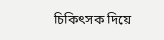চিকিৎসক দিয়ে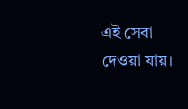এই সেবা দেওয়া যায়।